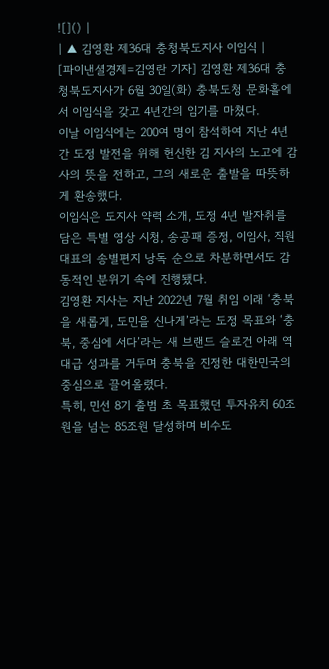![]() |
| ▲ 김영환 제36대 충청북도지사 이임식 |
[파이낸셜경제=김영란 기자] 김영환 제36대 충청북도지사가 6월 30일(화) 충북도청 문화홀에서 이임식을 갖고 4년간의 임기를 마쳤다.
이날 이임식에는 200여 명이 참석하여 지난 4년간 도정 발전을 위해 헌신한 김 지사의 노고에 감사의 뜻을 전하고, 그의 새로운 출발을 따뜻하게 환송했다.
이임식은 도지사 약력 소개, 도정 4년 발자취를 담은 특별 영상 시청, 송공패 증정, 이임사, 직원 대표의 송별편지 낭독 순으로 차분하면서도 감동적인 분위기 속에 진행됐다.
김영환 지사는 지난 2022년 7월 취임 이래 ‘충북을 새롭게, 도민을 신나게’라는 도정 목표와 ‘충북, 중심에 서다’라는 새 브랜드 슬로건 아래 역대급 성과를 거두며 충북을 진정한 대한민국의 중심으로 끌어올렸다.
특히, 민선 8기 출범 초 목표했던 투자유치 60조원을 넘는 85조원 달성하며 비수도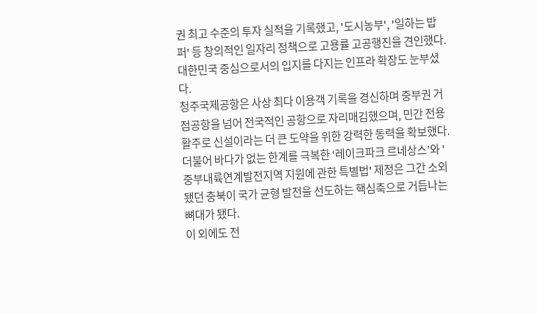권 최고 수준의 투자 실적을 기록했고, '도시농부', '일하는 밥퍼' 등 창의적인 일자리 정책으로 고용률 고공행진을 견인했다.
대한민국 중심으로서의 입지를 다지는 인프라 확장도 눈부셨다.
청주국제공항은 사상 최다 이용객 기록을 경신하며 중부권 거점공항을 넘어 전국적인 공항으로 자리매김했으며, 민간 전용 활주로 신설이라는 더 큰 도약을 위한 강력한 동력을 확보했다.
더불어 바다가 없는 한계를 극복한 ‘레이크파크 르네상스’와 '중부내륙연계발전지역 지원에 관한 특별법' 제정은 그간 소외됐던 충북이 국가 균형 발전을 선도하는 핵심축으로 거듭나는 뼈대가 됐다.
이 외에도 전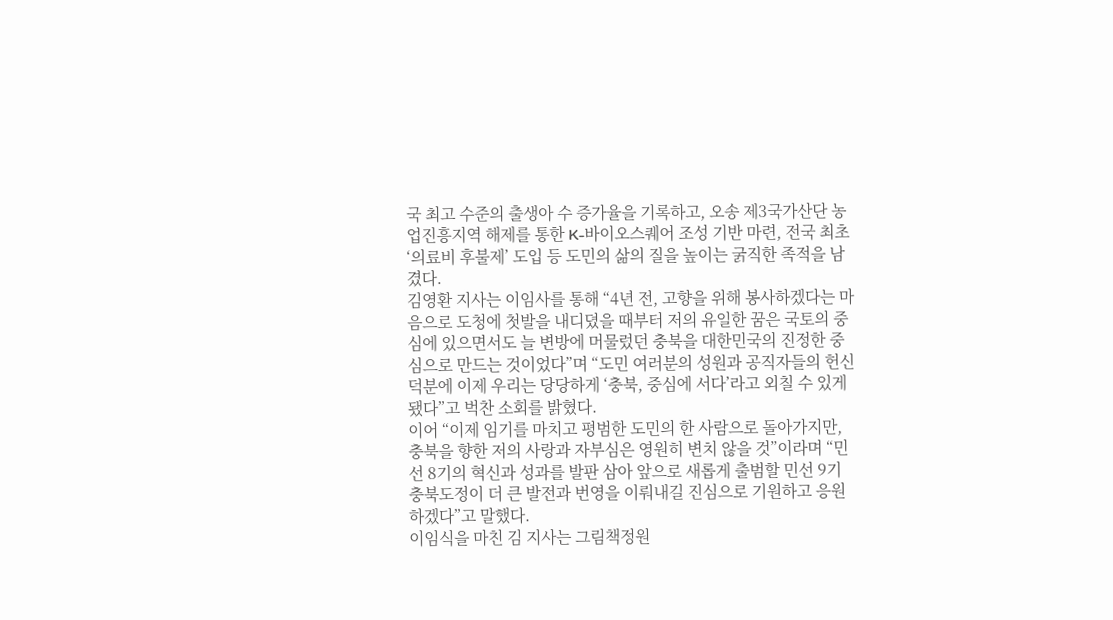국 최고 수준의 출생아 수 증가율을 기록하고, 오송 제3국가산단 농업진흥지역 해제를 통한 K-바이오스퀘어 조성 기반 마련, 전국 최초 ‘의료비 후불제’ 도입 등 도민의 삶의 질을 높이는 굵직한 족적을 남겼다.
김영환 지사는 이임사를 통해 “4년 전, 고향을 위해 봉사하겠다는 마음으로 도청에 첫발을 내디뎠을 때부터 저의 유일한 꿈은 국토의 중심에 있으면서도 늘 변방에 머물렀던 충북을 대한민국의 진정한 중심으로 만드는 것이었다”며 “도민 여러분의 성원과 공직자들의 헌신 덕분에 이제 우리는 당당하게 ‘충북, 중심에 서다’라고 외칠 수 있게 됐다”고 벅찬 소회를 밝혔다.
이어 “이제 임기를 마치고 평범한 도민의 한 사람으로 돌아가지만, 충북을 향한 저의 사랑과 자부심은 영원히 변치 않을 것”이라며 “민선 8기의 혁신과 성과를 발판 삼아 앞으로 새롭게 출범할 민선 9기 충북도정이 더 큰 발전과 번영을 이뤄내길 진심으로 기원하고 응원하겠다”고 말했다.
이임식을 마친 김 지사는 그림책정원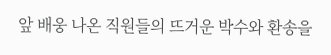앞 배웅 나온 직원들의 뜨거운 박수와 환송을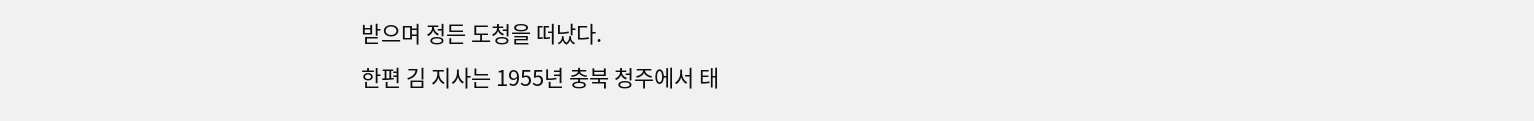받으며 정든 도청을 떠났다.
한편 김 지사는 1955년 충북 청주에서 태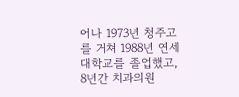어나 1973년 청주고를 거쳐 1988년 연세대학교를 졸업했고, 8년간 치과의원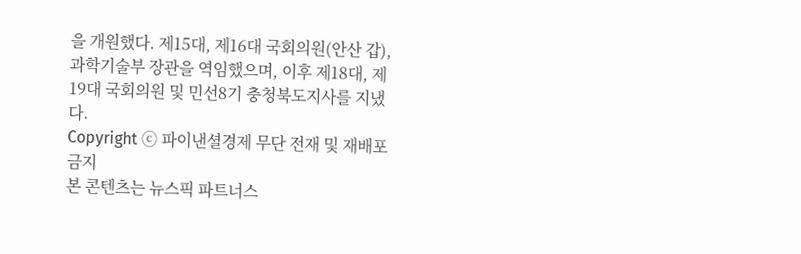을 개원했다. 제15대, 제16대 국회의원(안산 갑), 과학기술부 장관을 역임했으며, 이후 제18대, 제19대 국회의원 및 민선8기 충청북도지사를 지냈다.
Copyright ⓒ 파이낸셜경제 무단 전재 및 재배포 금지
본 콘텐츠는 뉴스픽 파트너스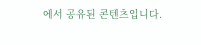에서 공유된 콘텐츠입니다.